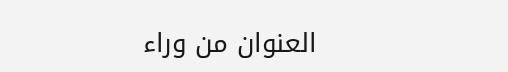العنوان من وراء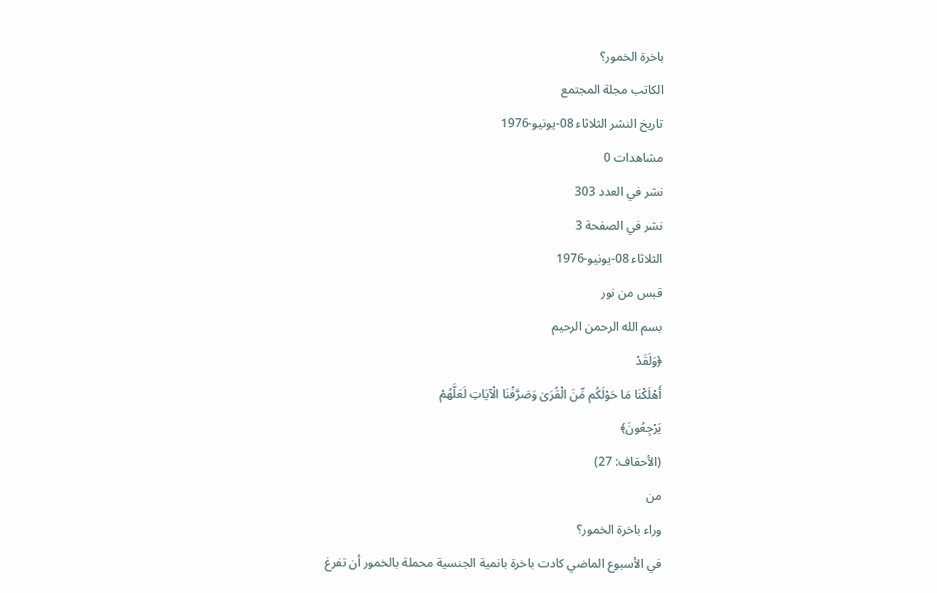باخرة الخمور؟
الكاتب مجلة المجتمع
تاريخ النشر الثلاثاء 08-يونيو-1976
مشاهدات 0
نشر في العدد 303
نشر في الصفحة 3
الثلاثاء 08-يونيو-1976
قبس من نور
بسم الله الرحمن الرحيم
﴿وَلَقَدْ
أَهْلَكْنَا مَا حَوْلَكُم مِّنَ الْقُرَىٰ وَصَرَّفْنَا الْآيَاتِ لَعَلَّهُمْ
يَرْجِعُونَ﴾
(الأحقاف: 27)
من
وراء باخرة الخمور؟
في الأسبوع الماضي كادت باخرة بانمية الجنسية محملة بالخمور أن تفرغ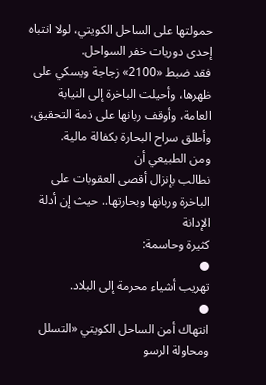حمولتها على الساحل الكويتي، لولا انتباه إحدى دوريات خفر السواحل.
فقد ضبط «2100» زجاجة ويسكي على ظهرها، وأحيلت الباخرة إلى النيابة
العامة، وأوقف ربانها على ذمة التحقيق، وأطلق سراح البحارة بكفالة مالية.
ومن الطبيعي أن
نطالب بإنزال أقصى العقوبات على الباخرة وربانها وبحارتها.. حيث إن أدلة الإدانة
كثيرة وحاسمة:
●
تهريب أشياء محرمة إلى البلاد.
●
انتهاك أمن الساحل الكويتي «التسلل ومحاولة الرسو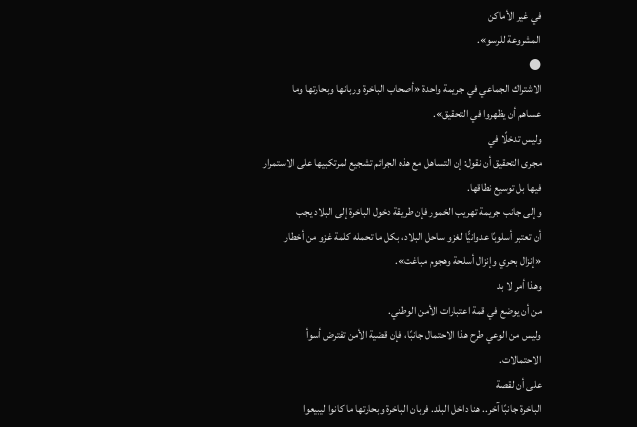في غير الأماكن
المشروعة للرسو».
●
الاشتراك الجماعي في جريمة واحدة «أصحاب الباخرة وربانها وبحارتها وما
عساهم أن يظهروا في التحقيق».
وليس تدخلًا في
مجرى التحقيق أن نقول: إن التساهل مع هذه الجرائم تشجيع لمرتكبيها على الاستمرار
فيها بل توسيع نطاقها.
وإلى جانب جريمة تهريب الخمور فإن طريقة دخول الباخرة إلى البلاد يجب
أن تعتبر أسلوبًا عدوانيًّا لغزو ساحل البلاد، بكل ما تحمله كلمة غزو من أخطار
«إنزال بحري وإنزال أسلحة وهجوم مباغت».
وهذا أمر لا بد
من أن يوضع في قمة اعتبارات الأمن الوطني.
وليس من الوعي طرح هذا الاحتمال جانبًا، فإن قضية الأمن تفترض أسوأ
الاحتمالات.
على أن لقصة
الباخرة جانبًا آخر.. هنا داخل البلد. فربان الباخرة وبحارتها ما كانوا ليبيعوا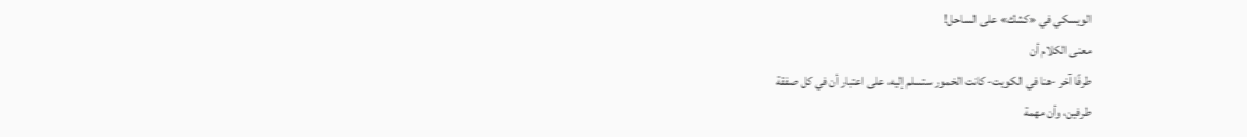الويسكي في «كشك» على الساحل!
معنى الكلام أن
طرفًا آخر -هنا في الكويت- كانت الخمور ستسلم إليه، على اعتبار أن في كل صفقة
طرفين، وأن مهمة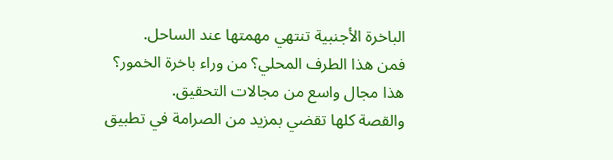الباخرة الأجنبية تنتهي مهمتها عند الساحل.
فمن هذا الطرف المحلي؟ من وراء باخرة الخمور؟
هذا مجال واسع من مجالات التحقيق.
والقصة كلها تقضي بمزيد من الصرامة في تطبيق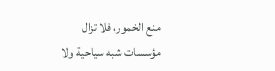منع الخمور، فلا تزال
مؤسسات شبه سياحية ولا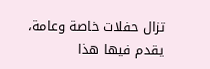تزال حفلات خاصة وعامة، يقدم فيها هذا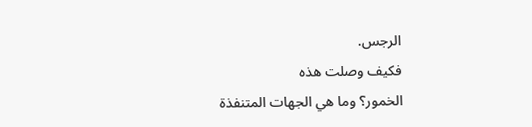الرجس.
فكيف وصلت هذه
الخمور؟ وما هي الجهات المتنفذة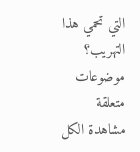التي تحمي هذا التهريب؟
موضوعات متعلقة
مشاهدة الكل